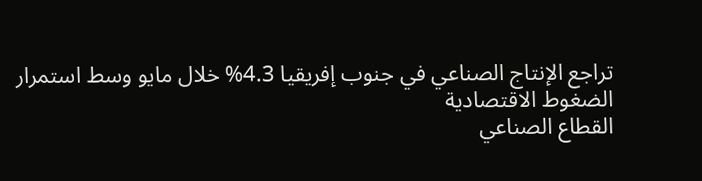تراجع الإنتاج الصناعي في جنوب إفريقيا 4.3% خلال مايو وسط استمرار الضغوط الاقتصادية
القطاع الصناعي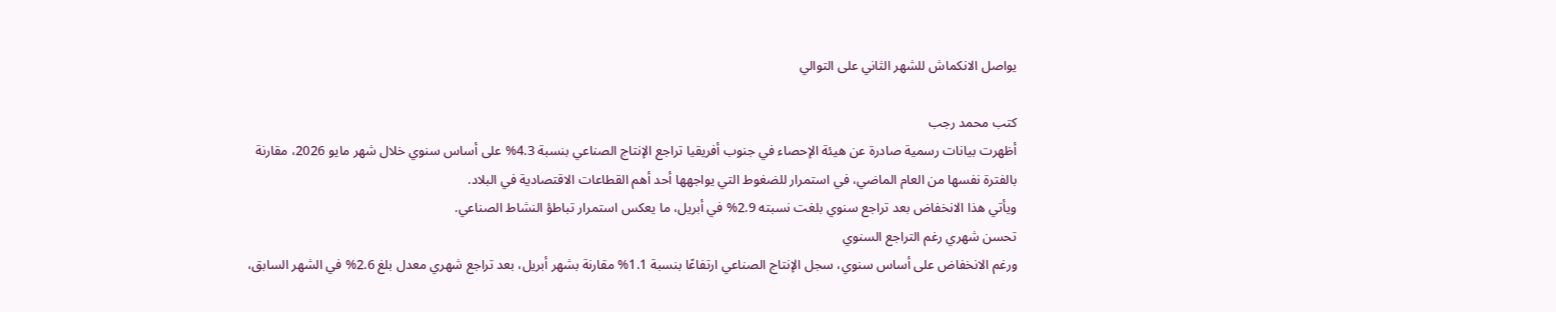يواصل الانكماش للشهر الثاني على التوالي

كتب محمد رجب
أظهرت بيانات رسمية صادرة عن هيئة الإحصاء في جنوب أفريقيا تراجع الإنتاج الصناعي بنسبة 4.3% على أساس سنوي خلال شهر مايو 2026، مقارنة بالفترة نفسها من العام الماضي، في استمرار للضغوط التي يواجهها أحد أهم القطاعات الاقتصادية في البلاد.
ويأتي هذا الانخفاض بعد تراجع سنوي بلغت نسبته 2.9% في أبريل، ما يعكس استمرار تباطؤ النشاط الصناعي.
تحسن شهري رغم التراجع السنوي
ورغم الانخفاض على أساس سنوي، سجل الإنتاج الصناعي ارتفاعًا بنسبة 1.1% مقارنة بشهر أبريل، بعد تراجع شهري معدل بلغ 2.6% في الشهر السابق،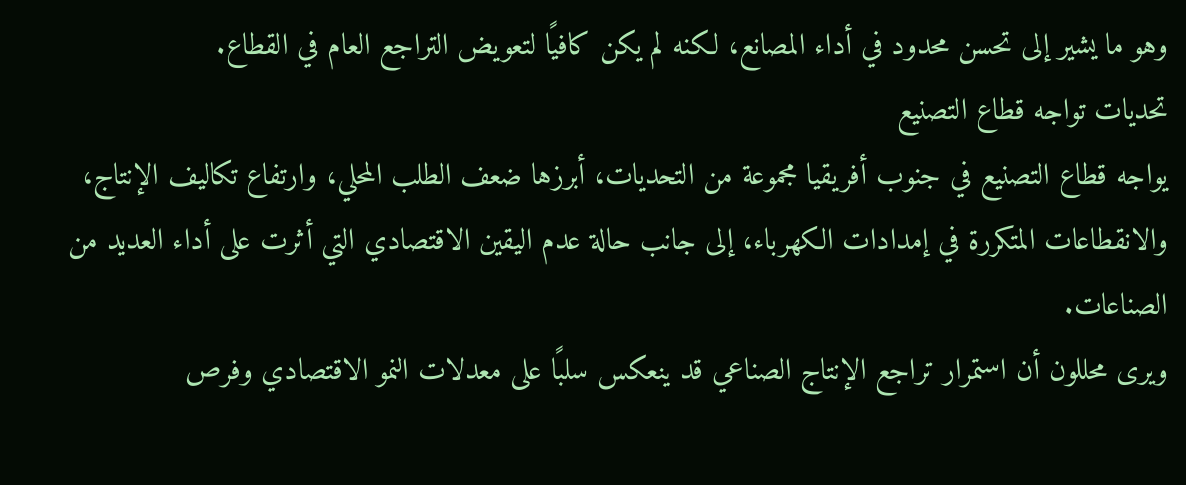وهو ما يشير إلى تحسن محدود في أداء المصانع، لكنه لم يكن كافيًا لتعويض التراجع العام في القطاع.
تحديات تواجه قطاع التصنيع
يواجه قطاع التصنيع في جنوب أفريقيا مجموعة من التحديات، أبرزها ضعف الطلب المحلي، وارتفاع تكاليف الإنتاج، والانقطاعات المتكررة في إمدادات الكهرباء، إلى جانب حالة عدم اليقين الاقتصادي التي أثرت على أداء العديد من الصناعات.
ويرى محللون أن استمرار تراجع الإنتاج الصناعي قد ينعكس سلبًا على معدلات النمو الاقتصادي وفرص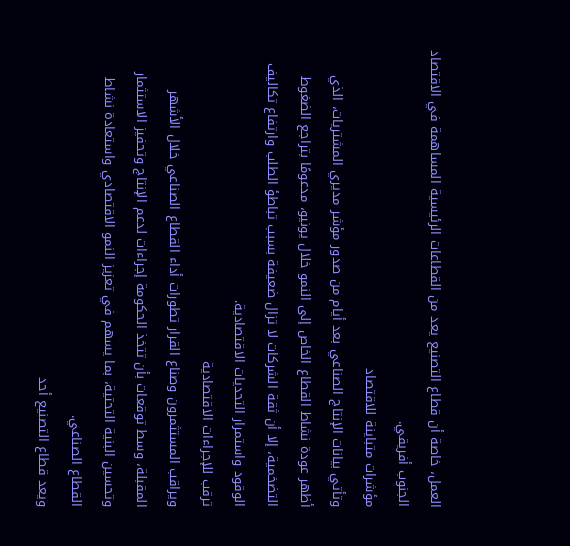العمل، خاصة أن قطاع التصنيع يعد من القطاعات الرئيسية المساهمة في الاقتصاد الجنوب أفريقي.
مؤشرات متباينة للاقتصاد
وتأتي بيانات الإنتاج الصناعي بعد أيام من صدور مؤشر مديري المشتريات، الذي أظهر عودة نشاط القطاع الخاص إلى النمو خلال يونيو، مدعومًا بتراجع الضغوط التضخمية، إلا أن ثقة الشركات لا تزال ضعيفة بسبب تباطؤ الطلب وارتفاع تكاليف الوقود واستمرار التحديات الاقتصادية.
ترقب للإجراءات الاقتصادية
ويراقب المستثمرون وصناع القرار تطورات أداء القطاع الصناعي خلال الأشهر المقبلة، وسط توقعات بأن تتخذ الحكومة إجراءات لدعم الإنتاج وتحفيز الاستثمار وتحسين البنية التحتية، بما يسهم في تعزيز النمو الاقتصادي واستعادة نشاط القطاع الصناعي.
ويعد قطاع التصنيع أحد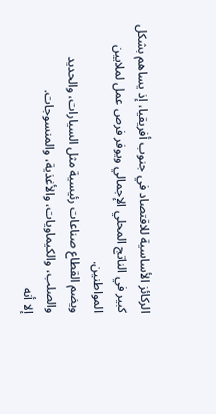الركائز الأساسية للاقتصاد في جنوب أفريقيا، إذ يساهم بشكل كبير في الناتج المحلي الإجمالي ويوفر فرص عمل لملايين المواطنين.
ويضم القطاع صناعات رئيسية مثل السيارات، والحديد والصلب، والكيماويات، والأغذية، والمنسوجات.
إلا أنه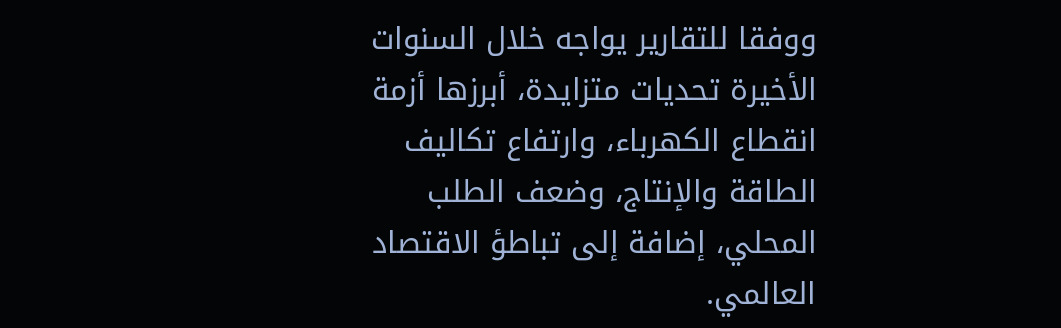ووفقا للتقارير يواجه خلال السنوات الأخيرة تحديات متزايدة، أبرزها أزمة انقطاع الكهرباء، وارتفاع تكاليف الطاقة والإنتاج، وضعف الطلب المحلي، إضافة إلى تباطؤ الاقتصاد العالمي.